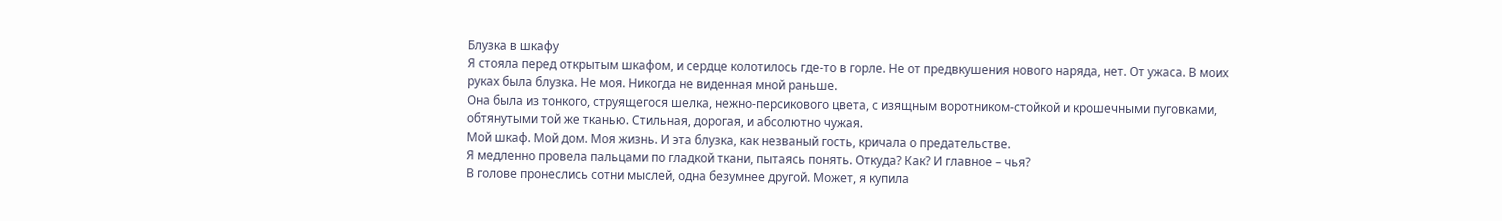Блузка в шкафу
Я стояла перед открытым шкафом, и сердце колотилось где-то в горле. Не от предвкушения нового наряда, нет. От ужаса. В моих руках была блузка. Не моя. Никогда не виденная мной раньше.
Она была из тонкого, струящегося шелка, нежно-персикового цвета, с изящным воротником-стойкой и крошечными пуговками, обтянутыми той же тканью. Стильная, дорогая, и абсолютно чужая.
Мой шкаф. Мой дом. Моя жизнь. И эта блузка, как незваный гость, кричала о предательстве.
Я медленно провела пальцами по гладкой ткани, пытаясь понять. Откуда? Как? И главное – чья?
В голове пронеслись сотни мыслей, одна безумнее другой. Может, я купила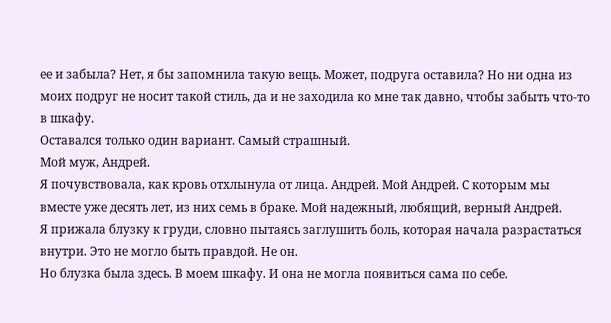ее и забыла? Нет, я бы запомнила такую вещь. Может, подруга оставила? Но ни одна из моих подруг не носит такой стиль, да и не заходила ко мне так давно, чтобы забыть что-то в шкафу.
Оставался только один вариант. Самый страшный.
Мой муж, Андрей.
Я почувствовала, как кровь отхлынула от лица. Андрей. Мой Андрей. С которым мы вместе уже десять лет, из них семь в браке. Мой надежный, любящий, верный Андрей.
Я прижала блузку к груди, словно пытаясь заглушить боль, которая начала разрастаться внутри. Это не могло быть правдой. Не он.
Но блузка была здесь. В моем шкафу. И она не могла появиться сама по себе.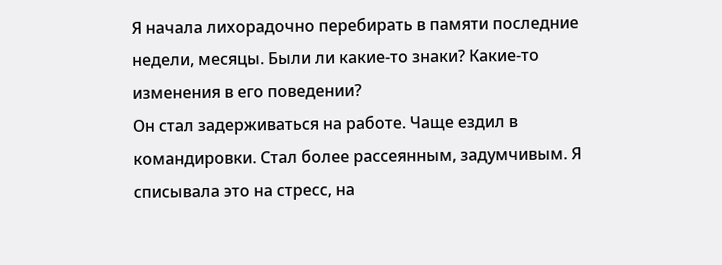Я начала лихорадочно перебирать в памяти последние недели, месяцы. Были ли какие-то знаки? Какие-то изменения в его поведении?
Он стал задерживаться на работе. Чаще ездил в командировки. Стал более рассеянным, задумчивым. Я списывала это на стресс, на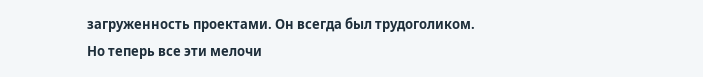загруженность проектами. Он всегда был трудоголиком.
Но теперь все эти мелочи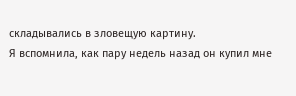складывались в зловещую картину.
Я вспомнила, как пару недель назад он купил мне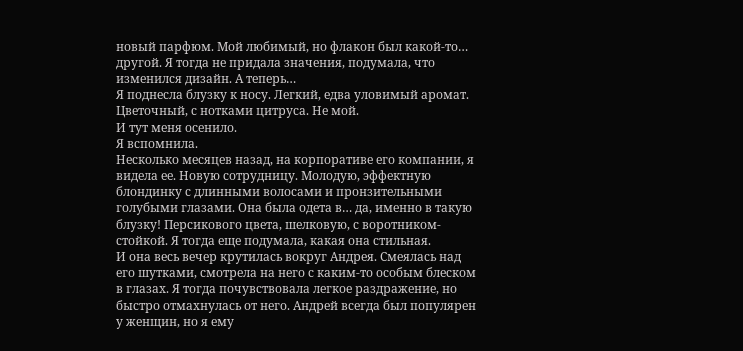новый парфюм. Мой любимый, но флакон был какой-то… другой. Я тогда не придала значения, подумала, что изменился дизайн. А теперь…
Я поднесла блузку к носу. Легкий, едва уловимый аромат. Цветочный, с нотками цитруса. Не мой.
И тут меня осенило.
Я вспомнила.
Несколько месяцев назад, на корпоративе его компании, я видела ее. Новую сотрудницу. Молодую, эффектную блондинку с длинными волосами и пронзительными голубыми глазами. Она была одета в… да, именно в такую блузку! Персикового цвета, шелковую, с воротником-стойкой. Я тогда еще подумала, какая она стильная.
И она весь вечер крутилась вокруг Андрея. Смеялась над его шутками, смотрела на него с каким-то особым блеском в глазах. Я тогда почувствовала легкое раздражение, но быстро отмахнулась от него. Андрей всегда был популярен у женщин, но я ему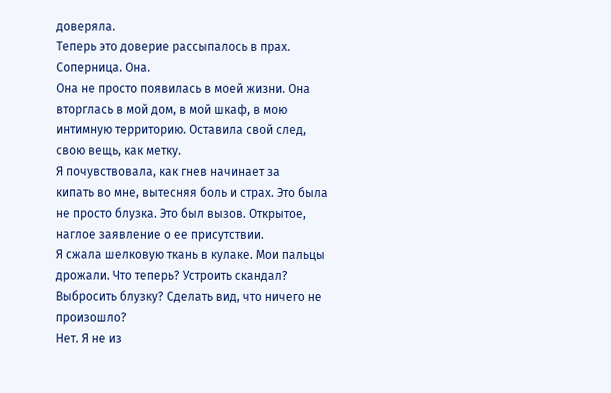доверяла.
Теперь это доверие рассыпалось в прах.
Соперница. Она.
Она не просто появилась в моей жизни. Она вторглась в мой дом, в мой шкаф, в мою интимную территорию. Оставила свой след, свою вещь, как метку.
Я почувствовала, как гнев начинает за
кипать во мне, вытесняя боль и страх. Это была не просто блузка. Это был вызов. Открытое, наглое заявление о ее присутствии.
Я сжала шелковую ткань в кулаке. Мои пальцы дрожали. Что теперь? Устроить скандал? Выбросить блузку? Сделать вид, что ничего не произошло?
Нет. Я не из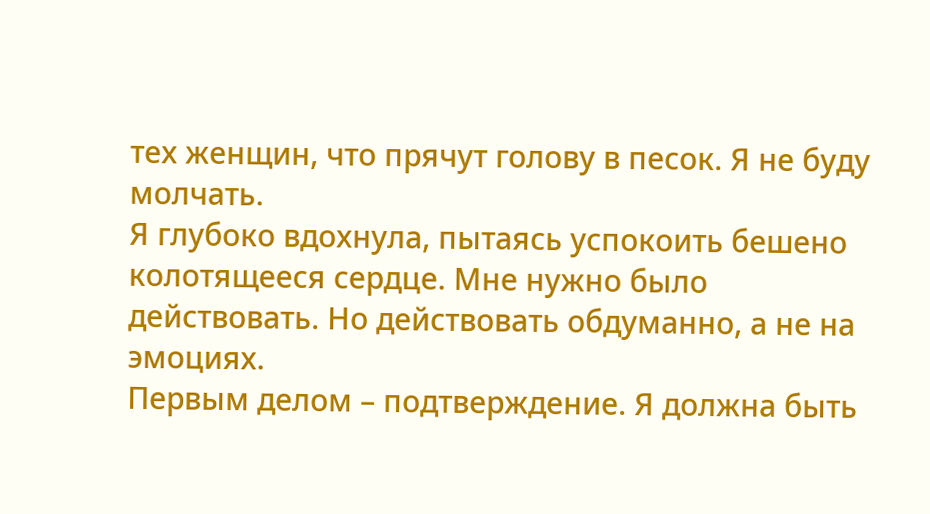тех женщин, что прячут голову в песок. Я не буду молчать.
Я глубоко вдохнула, пытаясь успокоить бешено колотящееся сердце. Мне нужно было действовать. Но действовать обдуманно, а не на эмоциях.
Первым делом – подтверждение. Я должна быть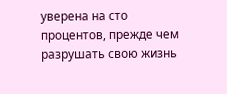уверена на сто процентов, прежде чем разрушать свою жизнь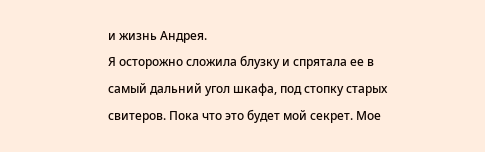и жизнь Андрея.
Я осторожно сложила блузку и спрятала ее в самый дальний угол шкафа, под стопку старых свитеров. Пока что это будет мой секрет. Мое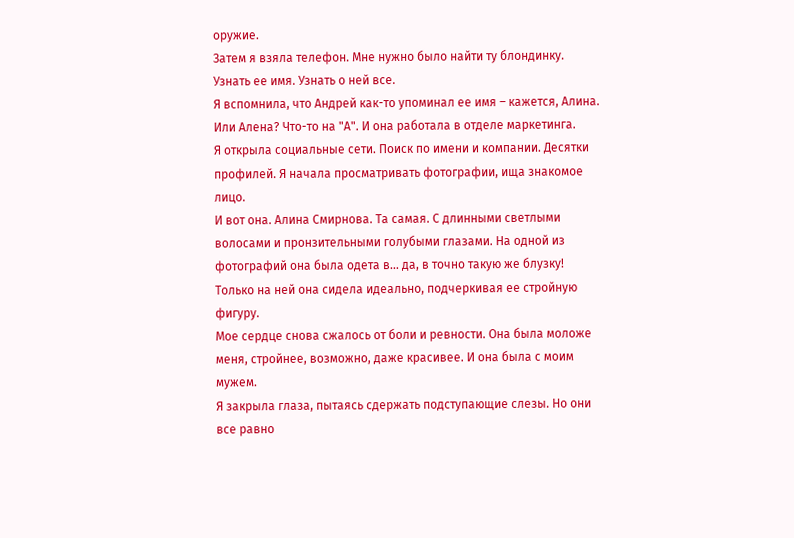оружие.
Затем я взяла телефон. Мне нужно было найти ту блондинку. Узнать ее имя. Узнать о ней все.
Я вспомнила, что Андрей как-то упоминал ее имя – кажется, Алина. Или Алена? Что-то на "А". И она работала в отделе маркетинга.
Я открыла социальные сети. Поиск по имени и компании. Десятки профилей. Я начала просматривать фотографии, ища знакомое лицо.
И вот она. Алина Смирнова. Та самая. С длинными светлыми волосами и пронзительными голубыми глазами. На одной из фотографий она была одета в… да, в точно такую же блузку! Только на ней она сидела идеально, подчеркивая ее стройную фигуру.
Мое сердце снова сжалось от боли и ревности. Она была моложе меня, стройнее, возможно, даже красивее. И она была с моим мужем.
Я закрыла глаза, пытаясь сдержать подступающие слезы. Но они все равно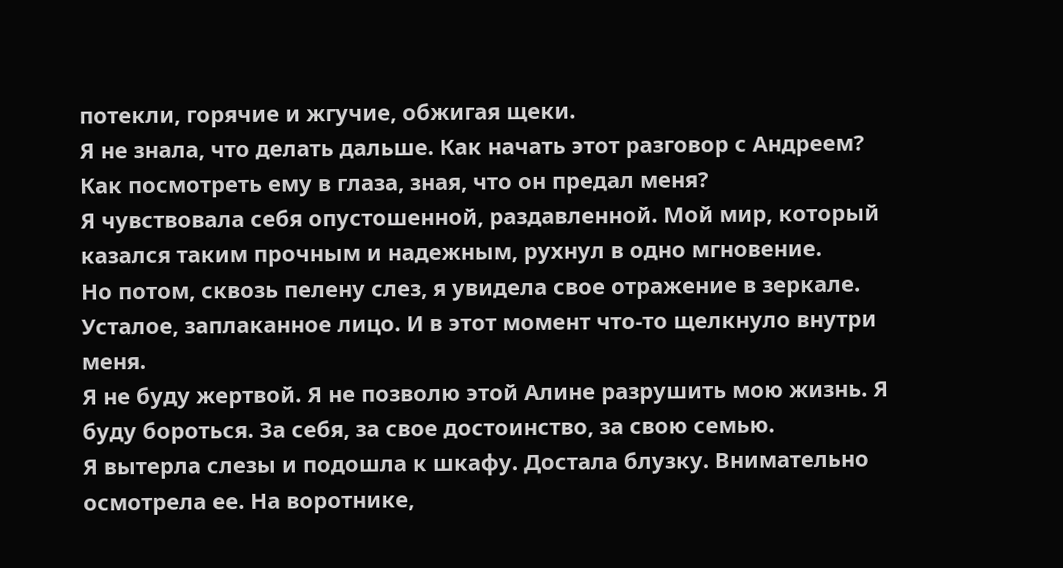потекли, горячие и жгучие, обжигая щеки.
Я не знала, что делать дальше. Как начать этот разговор с Андреем? Как посмотреть ему в глаза, зная, что он предал меня?
Я чувствовала себя опустошенной, раздавленной. Мой мир, который казался таким прочным и надежным, рухнул в одно мгновение.
Но потом, сквозь пелену слез, я увидела свое отражение в зеркале. Усталое, заплаканное лицо. И в этот момент что-то щелкнуло внутри меня.
Я не буду жертвой. Я не позволю этой Алине разрушить мою жизнь. Я буду бороться. За себя, за свое достоинство, за свою семью.
Я вытерла слезы и подошла к шкафу. Достала блузку. Внимательно осмотрела ее. На воротнике,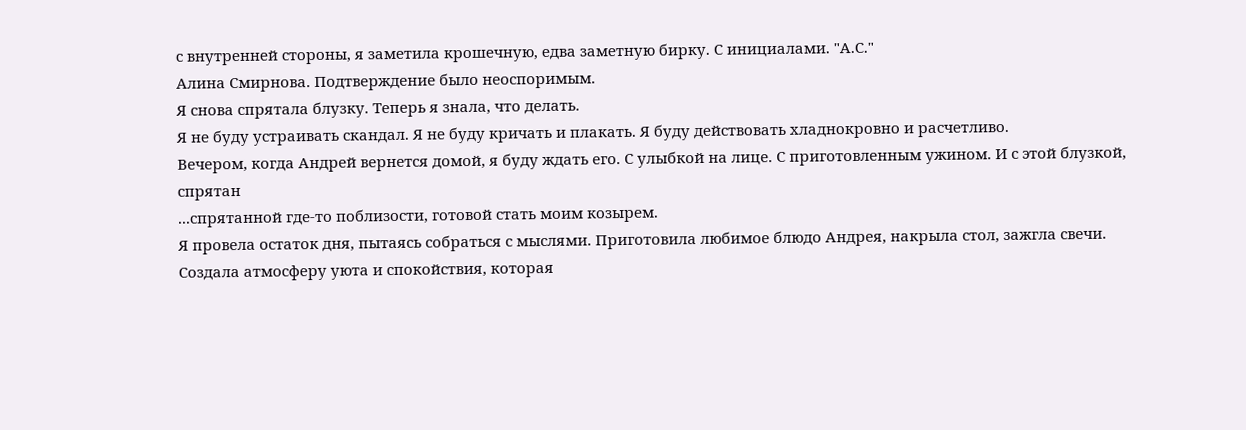с внутренней стороны, я заметила крошечную, едва заметную бирку. С инициалами. "А.С."
Алина Смирнова. Подтверждение было неоспоримым.
Я снова спрятала блузку. Теперь я знала, что делать.
Я не буду устраивать скандал. Я не буду кричать и плакать. Я буду действовать хладнокровно и расчетливо.
Вечером, когда Андрей вернется домой, я буду ждать его. С улыбкой на лице. С приготовленным ужином. И с этой блузкой, спрятан
...спрятанной где-то поблизости, готовой стать моим козырем.
Я провела остаток дня, пытаясь собраться с мыслями. Приготовила любимое блюдо Андрея, накрыла стол, зажгла свечи. Создала атмосферу уюта и спокойствия, которая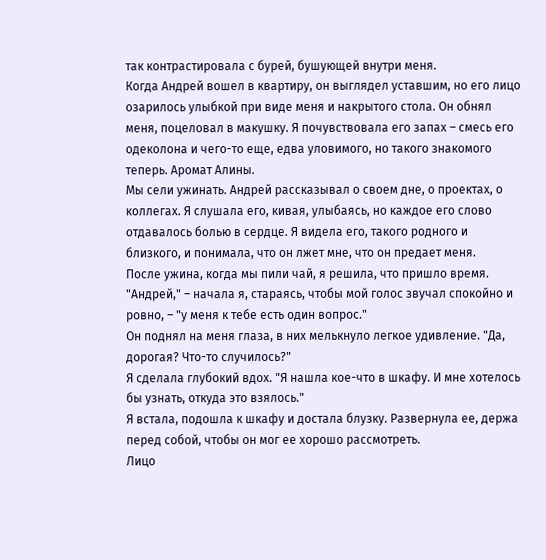так контрастировала с бурей, бушующей внутри меня.
Когда Андрей вошел в квартиру, он выглядел уставшим, но его лицо озарилось улыбкой при виде меня и накрытого стола. Он обнял меня, поцеловал в макушку. Я почувствовала его запах – смесь его одеколона и чего-то еще, едва уловимого, но такого знакомого теперь. Аромат Алины.
Мы сели ужинать. Андрей рассказывал о своем дне, о проектах, о коллегах. Я слушала его, кивая, улыбаясь, но каждое его слово отдавалось болью в сердце. Я видела его, такого родного и близкого, и понимала, что он лжет мне, что он предает меня.
После ужина, когда мы пили чай, я решила, что пришло время.
"Андрей," – начала я, стараясь, чтобы мой голос звучал спокойно и ровно, – "у меня к тебе есть один вопрос."
Он поднял на меня глаза, в них мелькнуло легкое удивление. "Да, дорогая? Что-то случилось?"
Я сделала глубокий вдох. "Я нашла кое-что в шкафу. И мне хотелось бы узнать, откуда это взялось."
Я встала, подошла к шкафу и достала блузку. Развернула ее, держа перед собой, чтобы он мог ее хорошо рассмотреть.
Лицо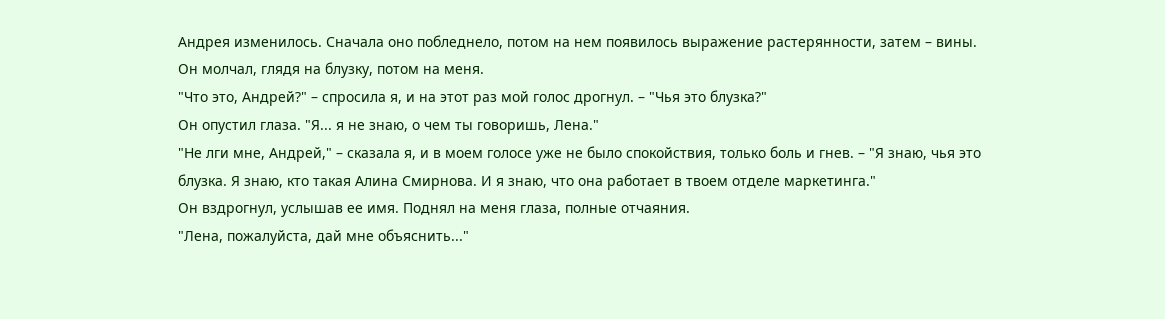Андрея изменилось. Сначала оно побледнело, потом на нем появилось выражение растерянности, затем – вины. Он молчал, глядя на блузку, потом на меня.
"Что это, Андрей?" – спросила я, и на этот раз мой голос дрогнул. – "Чья это блузка?"
Он опустил глаза. "Я... я не знаю, о чем ты говоришь, Лена."
"Не лги мне, Андрей," – сказала я, и в моем голосе уже не было спокойствия, только боль и гнев. – "Я знаю, чья это блузка. Я знаю, кто такая Алина Смирнова. И я знаю, что она работает в твоем отделе маркетинга."
Он вздрогнул, услышав ее имя. Поднял на меня глаза, полные отчаяния.
"Лена, пожалуйста, дай мне объяснить..."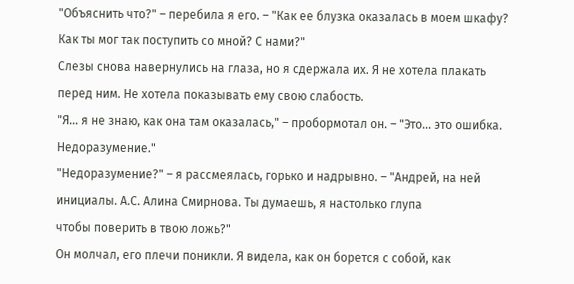"Объяснить что?" – перебила я его. – "Как ее блузка оказалась в моем шкафу? Как ты мог так поступить со мной? С нами?"
Слезы снова навернулись на глаза, но я сдержала их. Я не хотела плакать перед ним. Не хотела показывать ему свою слабость.
"Я... я не знаю, как она там оказалась," – пробормотал он. – "Это... это ошибка. Недоразумение."
"Недоразумение?" – я рассмеялась, горько и надрывно. – "Андрей, на ней инициалы. А.С. Алина Смирнова. Ты думаешь, я настолько глупа
чтобы поверить в твою ложь?"
Он молчал, его плечи поникли. Я видела, как он борется с собой, как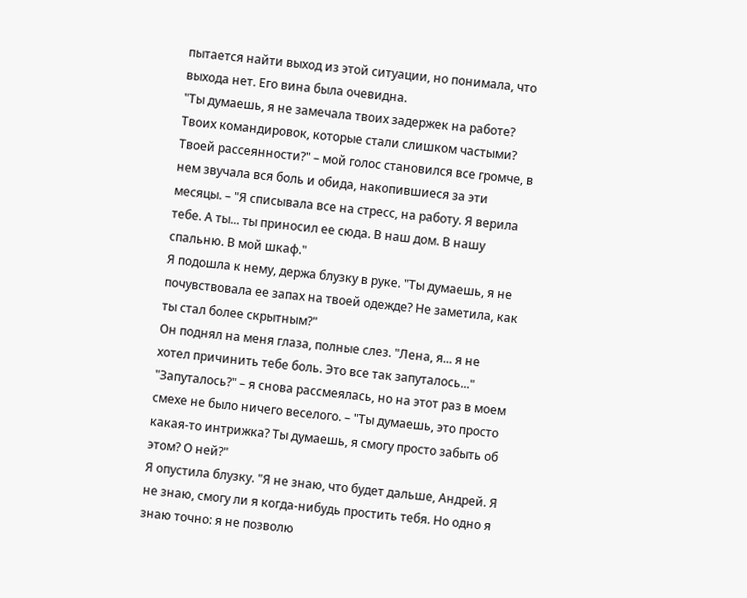пытается найти выход из этой ситуации, но понимала, что выхода нет. Его вина была очевидна.
"Ты думаешь, я не замечала твоих задержек на работе? Твоих командировок, которые стали слишком частыми? Твоей рассеянности?" – мой голос становился все громче, в нем звучала вся боль и обида, накопившиеся за эти месяцы. – "Я списывала все на стресс, на работу. Я верила тебе. А ты... ты приносил ее сюда. В наш дом. В нашу спальню. В мой шкаф."
Я подошла к нему, держа блузку в руке. "Ты думаешь, я не почувствовала ее запах на твоей одежде? Не заметила, как ты стал более скрытным?"
Он поднял на меня глаза, полные слез. "Лена, я... я не хотел причинить тебе боль. Это все так запуталось..."
"Запуталось?" – я снова рассмеялась, но на этот раз в моем смехе не было ничего веселого. – "Ты думаешь, это просто какая-то интрижка? Ты думаешь, я смогу просто забыть об этом? О ней?"
Я опустила блузку. "Я не знаю, что будет дальше, Андрей. Я не знаю, смогу ли я когда-нибудь простить тебя. Но одно я знаю точно: я не позволю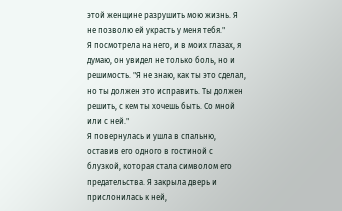этой женщине разрушить мою жизнь. Я не позволю ей украсть у меня тебя."
Я посмотрела на него, и в моих глазах, я думаю, он увидел не только боль, но и решимость. "Я не знаю, как ты это сделал, но ты должен это исправить. Ты должен решить, с кем ты хочешь быть. Со мной или с ней."
Я повернулась и ушла в спальню, оставив его одного в гостиной с блузкой, которая стала символом его предательства. Я закрыла дверь и прислонилась к ней,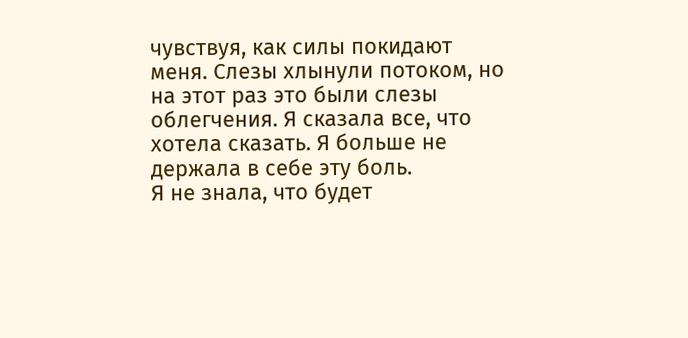чувствуя, как силы покидают меня. Слезы хлынули потоком, но на этот раз это были слезы облегчения. Я сказала все, что хотела сказать. Я больше не держала в себе эту боль.
Я не знала, что будет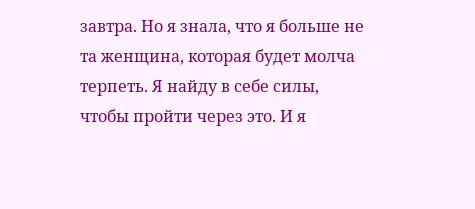завтра. Но я знала, что я больше не та женщина, которая будет молча терпеть. Я найду в себе силы, чтобы пройти через это. И я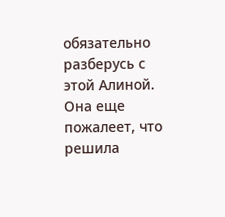обязательно разберусь с этой Алиной. Она еще пожалеет, что решила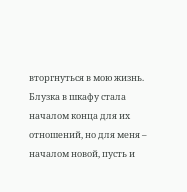вторгнуться в мою жизнь. Блузка в шкафу стала началом конца для их отношений, но для меня – началом новой, пусть и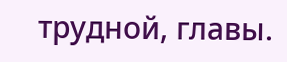трудной, главы.